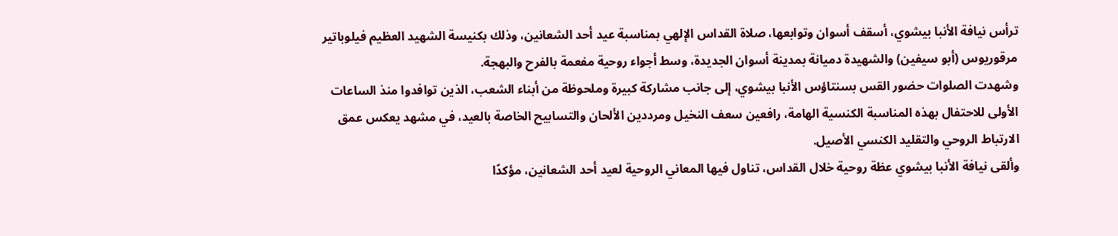ترأس نيافة الأنبا بيشوي، أسقف أسوان وتوابعها، صلاة القداس الإلهي بمناسبة عيد أحد الشعانين، وذلك بكنيسة الشهيد العظيم فيلوباتير مرقوريوس (أبو سيفين) والشهيدة دميانة بمدينة أسوان الجديدة، وسط أجواء روحية مفعمة بالفرح والبهجة.
وشهدت الصلوات حضور القس بسنتاؤس الأنبا بيشوي، إلى جانب مشاركة كبيرة وملحوظة من أبناء الشعب، الذين توافدوا منذ الساعات الأولى للاحتفال بهذه المناسبة الكنسية الهامة، رافعين سعف النخيل ومرددين الألحان والتسابيح الخاصة بالعيد، في مشهد يعكس عمق الارتباط الروحي والتقليد الكنسي الأصيل.
وألقى نيافة الأنبا بيشوي عظة روحية خلال القداس، تناول فيها المعاني الروحية لعيد أحد الشعانين، مؤكدًا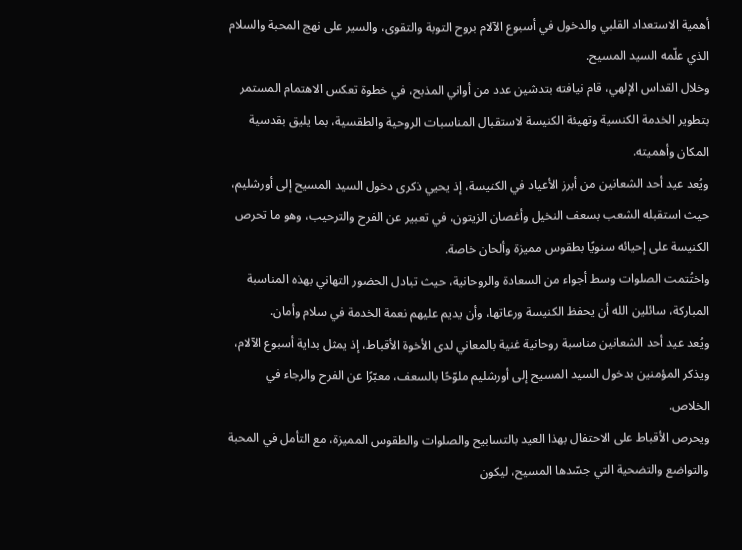أهمية الاستعداد القلبي والدخول في أسبوع الآلام بروح التوبة والتقوى، والسير على نهج المحبة والسلام الذي علّمه السيد المسيح.
وخلال القداس الإلهي، قام نيافته بتدشين عدد من أواني المذبح، في خطوة تعكس الاهتمام المستمر بتطوير الخدمة الكنسية وتهيئة الكنيسة لاستقبال المناسبات الروحية والطقسية، بما يليق بقدسية المكان وأهميته.
ويُعد عيد أحد الشعانين من أبرز الأعياد في الكنيسة، إذ يحيي ذكرى دخول السيد المسيح إلى أورشليم، حيث استقبله الشعب بسعف النخيل وأغصان الزيتون، في تعبير عن الفرح والترحيب، وهو ما تحرص الكنيسة على إحيائه سنويًا بطقوس مميزة وألحان خاصة.
واختُتمت الصلوات وسط أجواء من السعادة والروحانية، حيث تبادل الحضور التهاني بهذه المناسبة المباركة، سائلين الله أن يحفظ الكنيسة ورعاتها، وأن يديم عليهم نعمة الخدمة في سلام وأمان.
ويُعد عيد أحد الشعانين مناسبة روحانية غنية بالمعاني لدى الأخوة الأقباط، إذ يمثل بداية أسبوع الآلام، ويذكر المؤمنين بدخول السيد المسيح إلى أورشليم ملوّحًا بالسعف، معبّرًا عن الفرح والرجاء في الخلاص.
ويحرص الأقباط على الاحتفال بهذا العيد بالتسابيح والصلوات والطقوس المميزة، مع التأمل في المحبة والتواضع والتضحية التي جسّدها المسيح، ليكون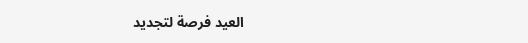العيد فرصة لتجديد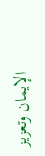الإيمان وتعزيز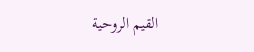القيم الروحية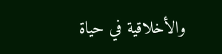والأخلاقية في حياة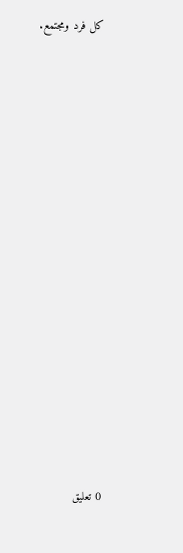كل فرد ومجتمع.

















0 تعليق